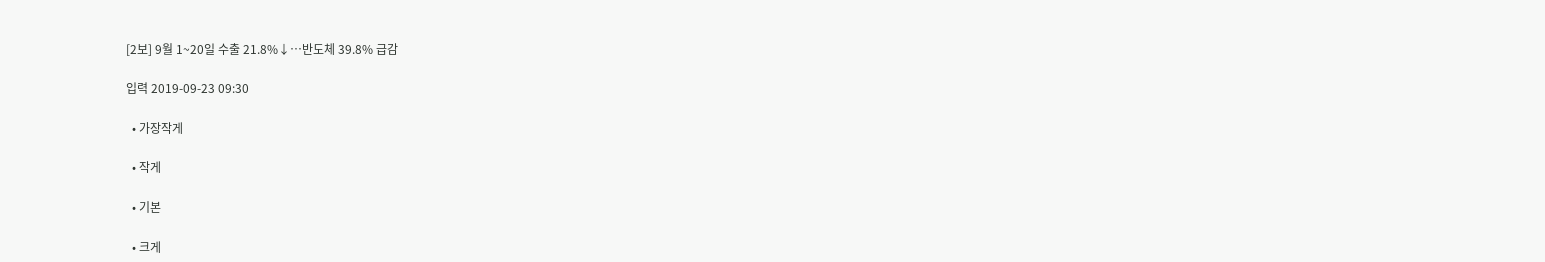[2보] 9월 1~20일 수출 21.8%↓…반도체 39.8% 급감

입력 2019-09-23 09:30

  • 가장작게

  • 작게

  • 기본

  • 크게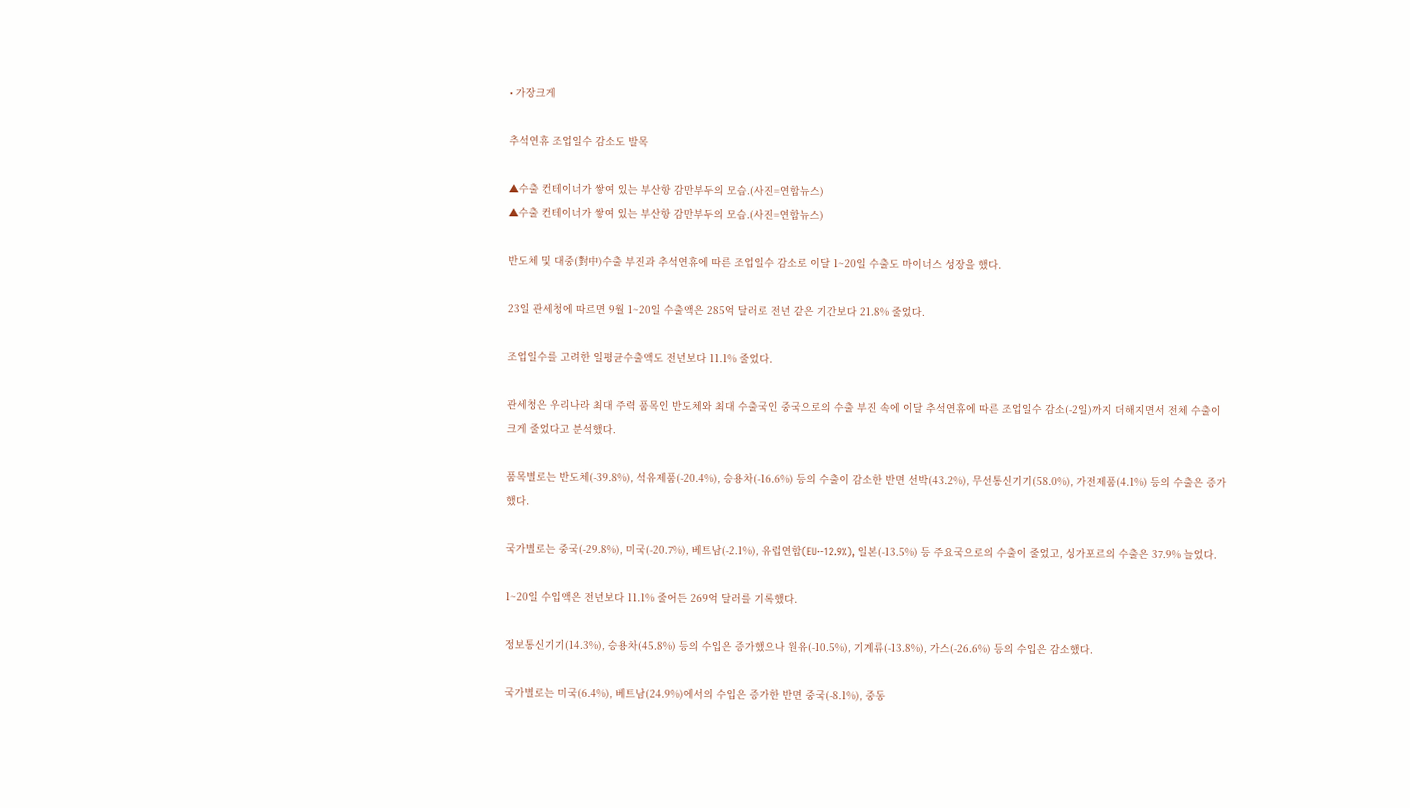• 가장크게

추석연휴 조업일수 감소도 발목

▲수출 컨테이너가 쌓여 있는 부산항 감만부두의 모습.(사진=연합뉴스)
▲수출 컨테이너가 쌓여 있는 부산항 감만부두의 모습.(사진=연합뉴스)

반도체 및 대중(對中)수출 부진과 추석연휴에 따른 조업일수 감소로 이달 1~20일 수출도 마이너스 성장을 했다.

23일 관세청에 따르면 9월 1~20일 수출액은 285억 달러로 전년 같은 기간보다 21.8% 줄었다.

조업일수를 고려한 일평균수출액도 전년보다 11.1% 줄었다.

관세청은 우리나라 최대 주력 품목인 반도체와 최대 수출국인 중국으로의 수출 부진 속에 이달 추석연휴에 따른 조업일수 감소(-2일)까지 더해지면서 전체 수출이 크게 줄었다고 분석했다.

품목별로는 반도체(-39.8%), 석유제품(-20.4%), 승용차(-16.6%) 등의 수출이 감소한 반면 선박(43.2%), 무선통신기기(58.0%), 가전제품(4.1%) 등의 수출은 증가했다.

국가별로는 중국(-29.8%), 미국(-20.7%), 베트남(-2.1%), 유럽연합(EU·-12.9%), 일본(-13.5%) 등 주요국으로의 수출이 줄었고, 싱가포르의 수출은 37.9% 늘었다.

1~20일 수입액은 전년보다 11.1% 줄어든 269억 달러를 기록했다.

정보통신기기(14.3%), 승용차(45.8%) 등의 수입은 증가했으나 원유(-10.5%), 기계류(-13.8%), 가스(-26.6%) 등의 수입은 감소했다.

국가별로는 미국(6.4%), 베트남(24.9%)에서의 수입은 증가한 반면 중국(-8.1%), 중동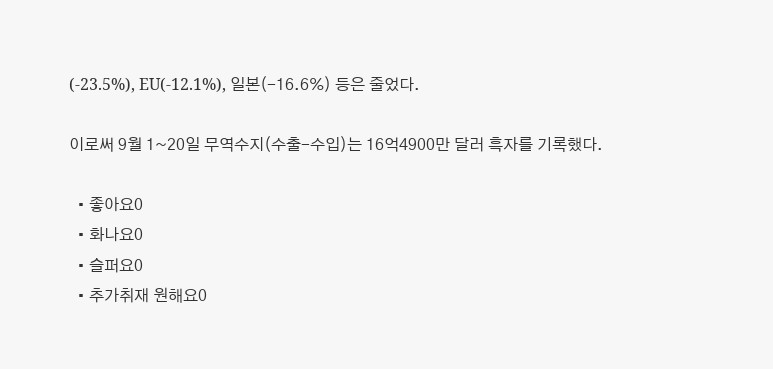(-23.5%), EU(-12.1%), 일본(-16.6%) 등은 줄었다.

이로써 9월 1~20일 무역수지(수출-수입)는 16억4900만 달러 흑자를 기록했다.

  • 좋아요0
  • 화나요0
  • 슬퍼요0
  • 추가취재 원해요0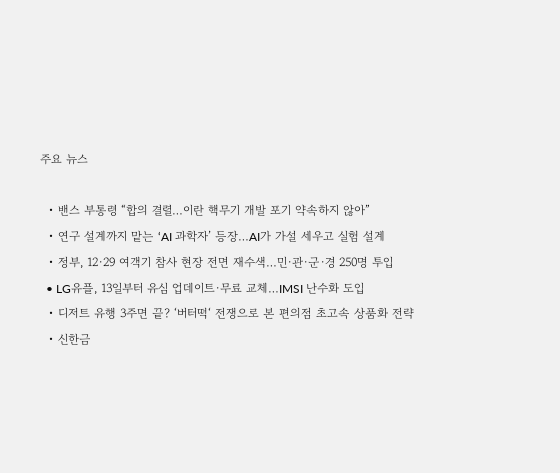주요 뉴스

  • 밴스 부통령 “합의 결렬…이란 핵무기 개발 포기 약속하지 않아”
  • 연구 설계까지 맡는 ‘AI 과학자’ 등장…AI가 가설 세우고 실험 설계
  • 정부, 12·29 여객기 참사 현장 전면 재수색…민·관·군·경 250명 투입
  • LG유플, 13일부터 유심 업데이트·무료 교체…IMSI 난수화 도입
  • 디저트 유행 3주면 끝? ‘버터떡‘ 전쟁으로 본 편의점 초고속 상품화 전략
  • 신한금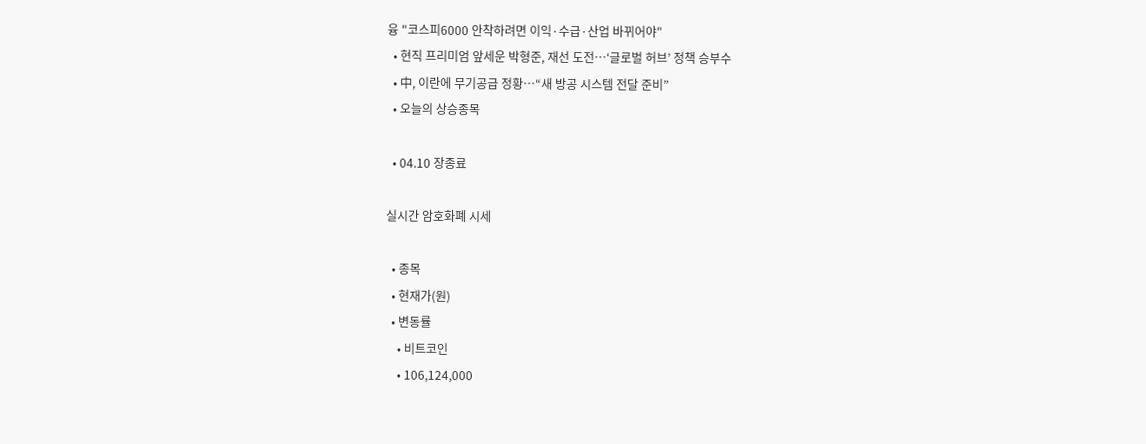융 "코스피6000 안착하려면 이익·수급·산업 바뀌어야"
  • 현직 프리미엄 앞세운 박형준, 재선 도전…‘글로벌 허브’ 정책 승부수
  • 中, 이란에 무기공급 정황…“새 방공 시스템 전달 준비”
  • 오늘의 상승종목

  • 04.10 장종료

실시간 암호화폐 시세

  • 종목
  • 현재가(원)
  • 변동률
    • 비트코인
    • 106,124,000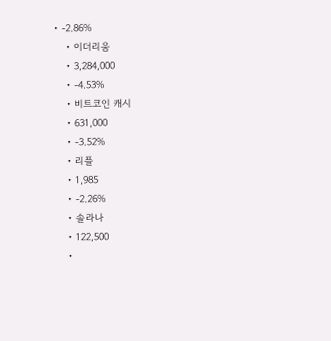• -2.86%
    • 이더리움
    • 3,284,000
    • -4.53%
    • 비트코인 캐시
    • 631,000
    • -3.52%
    • 리플
    • 1,985
    • -2.26%
    • 솔라나
    • 122,500
    •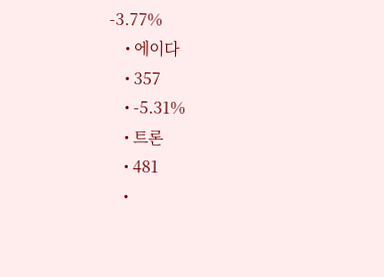-3.77%
    • 에이다
    • 357
    • -5.31%
    • 트론
    • 481
    •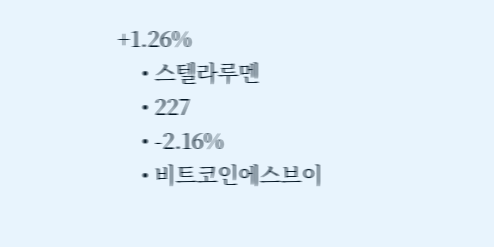+1.26%
    • 스텔라루멘
    • 227
    • -2.16%
    • 비트코인에스브이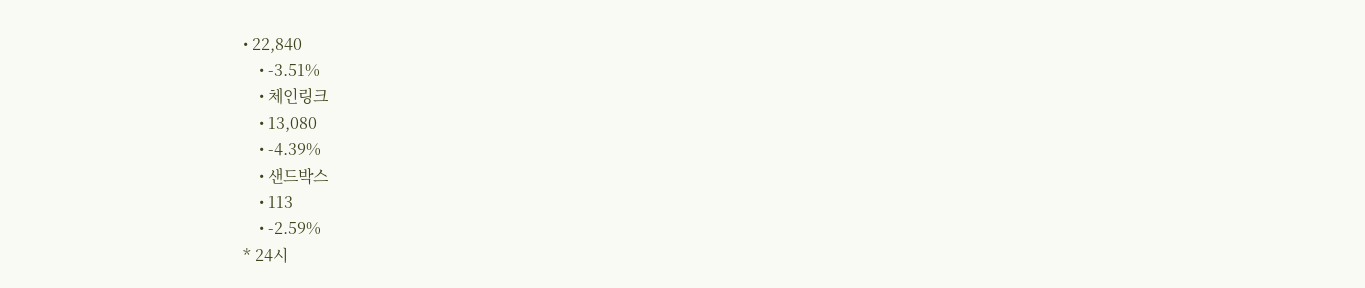• 22,840
    • -3.51%
    • 체인링크
    • 13,080
    • -4.39%
    • 샌드박스
    • 113
    • -2.59%
* 24시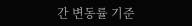간 변동률 기준